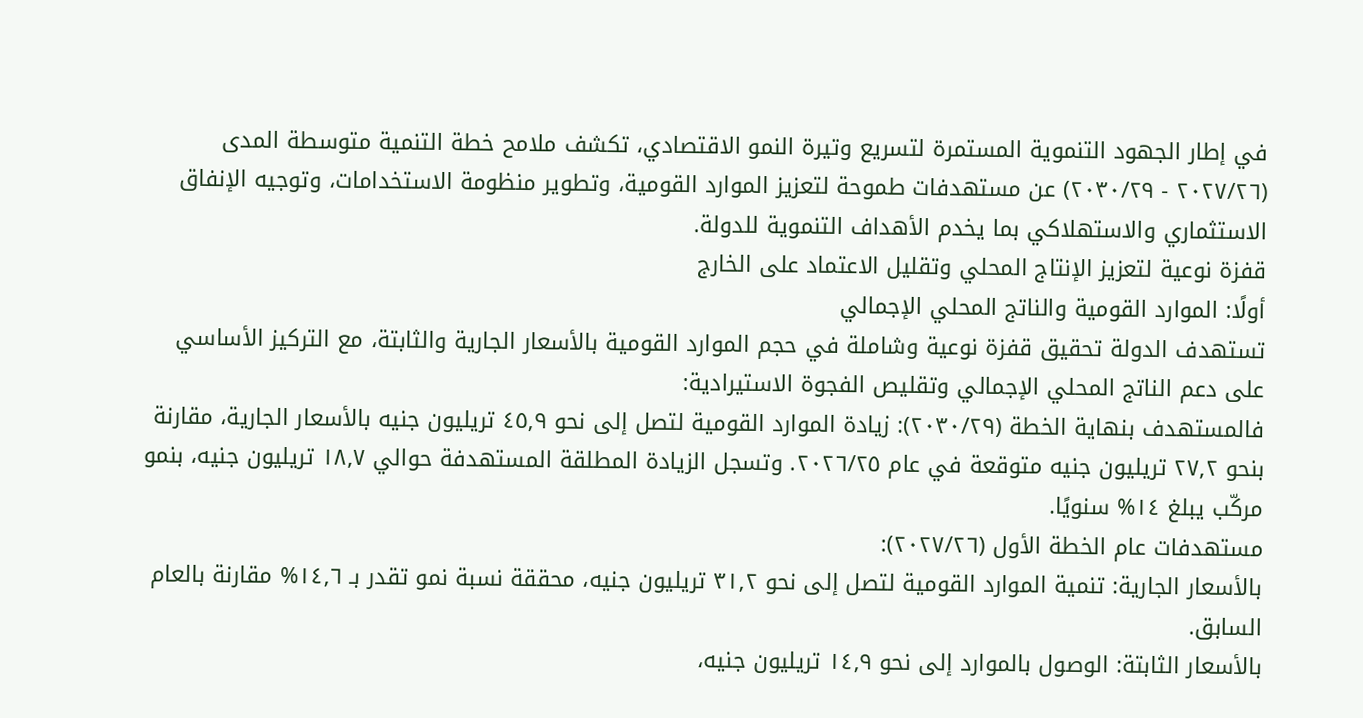في إطار الجهود التنموية المستمرة لتسريع وتيرة النمو الاقتصادي، تكشف ملامح خطة التنمية متوسطة المدى (٢٠٢٧/٢٦ - ٢٠٣٠/٢٩) عن مستهدفات طموحة لتعزيز الموارد القومية، وتطوير منظومة الاستخدامات، وتوجيه الإنفاق الاستثماري والاستهلاكي بما يخدم الأهداف التنموية للدولة.
قفزة نوعية لتعزيز الإنتاج المحلي وتقليل الاعتماد على الخارج
أولًا: الموارد القومية والناتج المحلي الإجمالي
تستهدف الدولة تحقيق قفزة نوعية وشاملة في حجم الموارد القومية بالأسعار الجارية والثابتة، مع التركيز الأساسي على دعم الناتج المحلي الإجمالي وتقليص الفجوة الاستيرادية:
فالمستهدف بنهاية الخطة (٢٠٣٠/٢٩): زيادة الموارد القومية لتصل إلى نحو ٤٥٫٩ تريليون جنيه بالأسعار الجارية، مقارنة بنحو ٢٧٫٢ تريليون جنيه متوقعة في عام ٢٠٢٦/٢٥. وتسجل الزيادة المطلقة المستهدفة حوالي ١٨٫٧ تريليون جنيه، بنمو مركّب يبلغ ١٤% سنويًا.
مستهدفات عام الخطة الأول (٢٠٢٧/٢٦):
بالأسعار الجارية: تنمية الموارد القومية لتصل إلى نحو ٣١٫٢ تريليون جنيه، محققة نسبة نمو تقدر بـ ١٤٫٦% مقارنة بالعام السابق.
بالأسعار الثابتة: الوصول بالموارد إلى نحو ١٤٫٩ تريليون جنيه،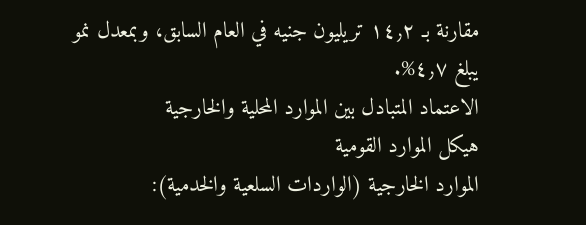مقارنة بـ ١٤٫٢ تريليون جنيه في العام السابق، وبمعدل نمو يبلغ ٤٫٧%.
الاعتماد المتبادل بين الموارد المحلية والخارجية
هيكل الموارد القومية
الموارد الخارجية (الواردات السلعية والخدمية):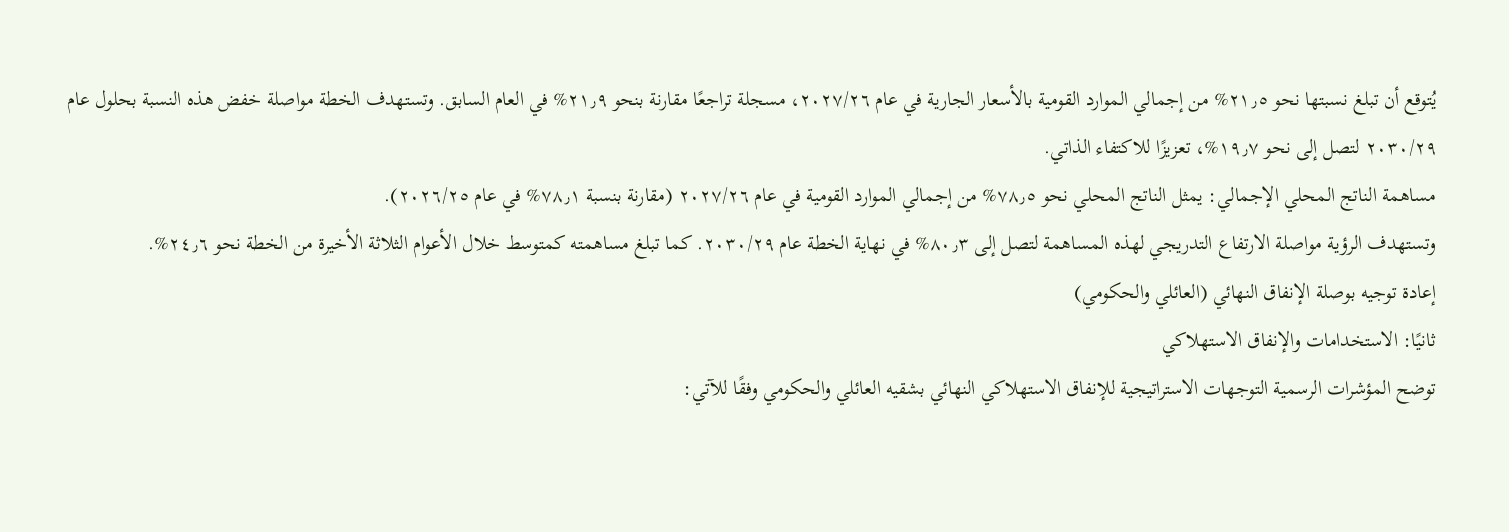يُتوقع أن تبلغ نسبتها نحو ٢١٫٥% من إجمالي الموارد القومية بالأسعار الجارية في عام ٢٠٢٧/٢٦، مسجلة تراجعًا مقارنة بنحو ٢١٫٩% في العام السابق. وتستهدف الخطة مواصلة خفض هذه النسبة بحلول عام ٢٠٣٠/٢٩ لتصل إلى نحو ١٩٫٧%، تعزيزًا للاكتفاء الذاتي.
مساهمة الناتج المحلي الإجمالي: يمثل الناتج المحلي نحو ٧٨٫٥% من إجمالي الموارد القومية في عام ٢٠٢٧/٢٦ (مقارنة بنسبة ٧٨٫١% في عام ٢٠٢٦/٢٥).
وتستهدف الرؤية مواصلة الارتفاع التدريجي لهذه المساهمة لتصل إلى ٨٠٫٣% في نهاية الخطة عام ٢٠٣٠/٢٩. كما تبلغ مساهمته كمتوسط خلال الأعوام الثلاثة الأخيرة من الخطة نحو ٢٤٫٦%.
إعادة توجيه بوصلة الإنفاق النهائي (العائلي والحكومي)
ثانيًا: الاستخدامات والإنفاق الاستهلاكي
توضح المؤشرات الرسمية التوجهات الاستراتيجية للإنفاق الاستهلاكي النهائي بشقيه العائلي والحكومي وفقًا للآتي: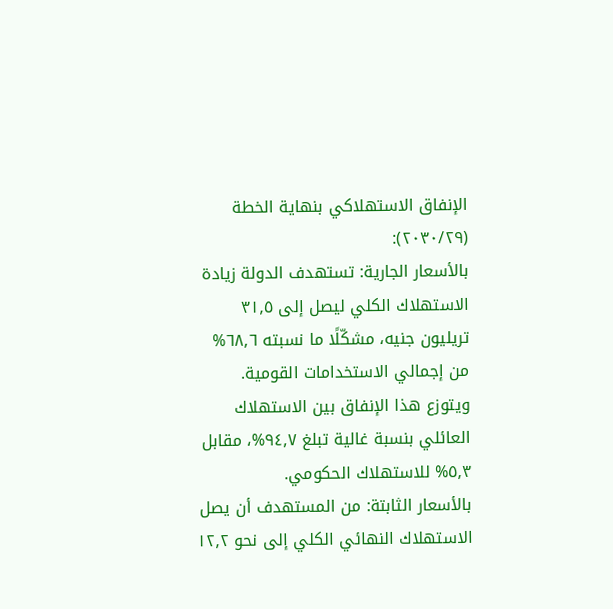الإنفاق الاستهلاكي بنهاية الخطة (٢٠٣٠/٢٩):
بالأسعار الجارية: تستهدف الدولة زيادة الاستهلاك الكلي ليصل إلى ٣١٫٥ تريليون جنيه، مشكّلًا ما نسبته ٦٨٫٦% من إجمالي الاستخدامات القومية. ويتوزع هذا الإنفاق بين الاستهلاك العائلي بنسبة غالية تبلغ ٩٤٫٧%، مقابل ٥٫٣% للاستهلاك الحكومي.
بالأسعار الثابتة: من المستهدف أن يصل الاستهلاك النهائي الكلي إلى نحو ١٢٫٢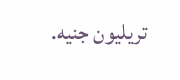تريليون جنيه.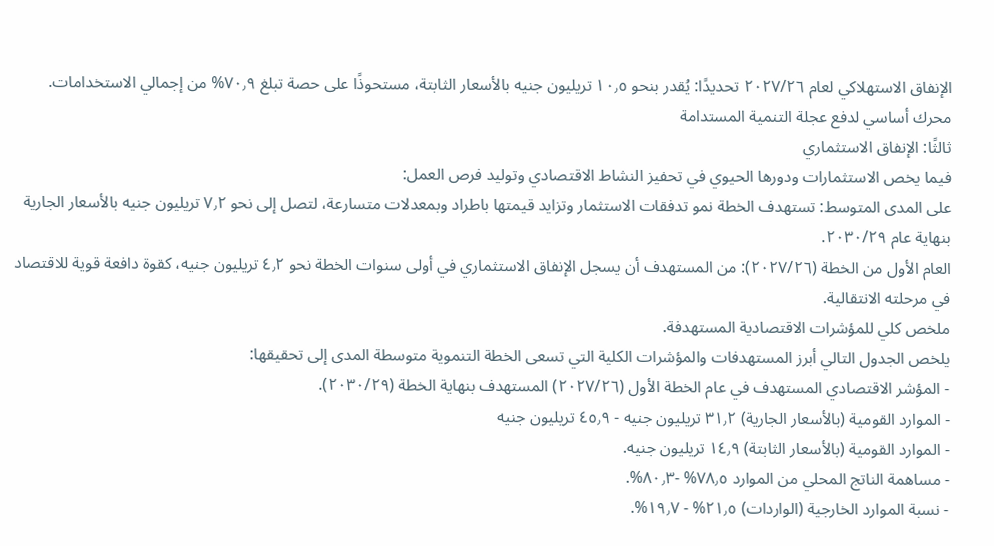الإنفاق الاستهلاكي لعام ٢٠٢٧/٢٦ تحديدًا: يُقدر بنحو ١٠٫٥ تريليون جنيه بالأسعار الثابتة، مستحوذًا على حصة تبلغ ٧٠٫٩% من إجمالي الاستخدامات.
محرك أساسي لدفع عجلة التنمية المستدامة
ثالثًا: الإنفاق الاستثماري
فيما يخص الاستثمارات ودورها الحيوي في تحفيز النشاط الاقتصادي وتوليد فرص العمل:
على المدى المتوسط: تستهدف الخطة نمو تدفقات الاستثمار وتزايد قيمتها باطراد وبمعدلات متسارعة، لتصل إلى نحو ٧٫٢ تريليون جنيه بالأسعار الجارية بنهاية عام ٢٠٣٠/٢٩.
العام الأول من الخطة (٢٠٢٧/٢٦): من المستهدف أن يسجل الإنفاق الاستثماري في أولى سنوات الخطة نحو ٤٫٢ تريليون جنيه، كقوة دافعة قوية للاقتصاد في مرحلته الانتقالية.
ملخص كلي للمؤشرات الاقتصادية المستهدفة.
يلخص الجدول التالي أبرز المستهدفات والمؤشرات الكلية التي تسعى الخطة التنموية متوسطة المدى إلى تحقيقها:
- المؤشر الاقتصادي المستهدف في عام الخطة الأول (٢٠٢٧/٢٦) المستهدف بنهاية الخطة (٢٠٣٠/٢٩).
- الموارد القومية (بالأسعار الجارية) ٣١٫٢ تريليون جنيه - ٤٥٫٩ تريليون جنيه
- الموارد القومية (بالأسعار الثابتة) ١٤٫٩ تريليون جنيه.
- مساهمة الناتج المحلي من الموارد ٧٨٫٥% -٨٠٫٣%.
- نسبة الموارد الخارجية (الواردات) ٢١٫٥% - ١٩٫٧%.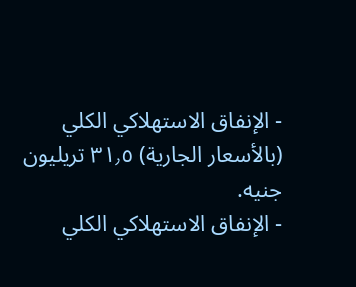- الإنفاق الاستهلاكي الكلي (بالأسعار الجارية) ٣١٫٥ تريليون جنيه.
- الإنفاق الاستهلاكي الكلي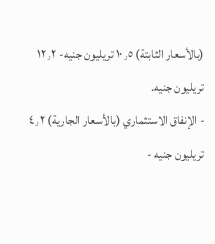(بالأسعار الثابتة) ١٠٫٥ تريليون جنيه- ١٢٫٢ تريليون جنيه.
- الإنفاق الاستثماري (بالأسعار الجارية) ٤٫٢ تريليون جنيه -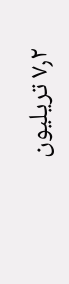٧٫٢ تريليون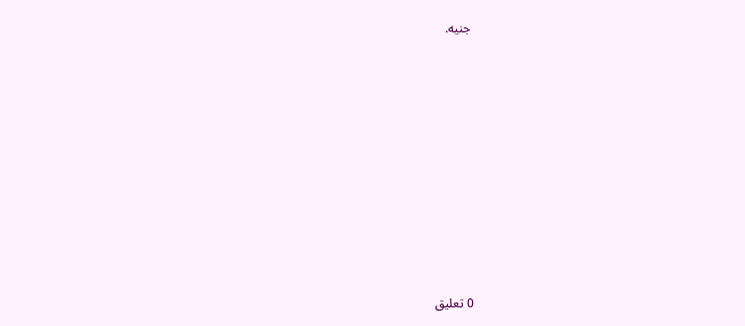جنيه.
















0 تعليق